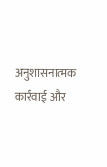अनुशासनात्मक कार्रवाई और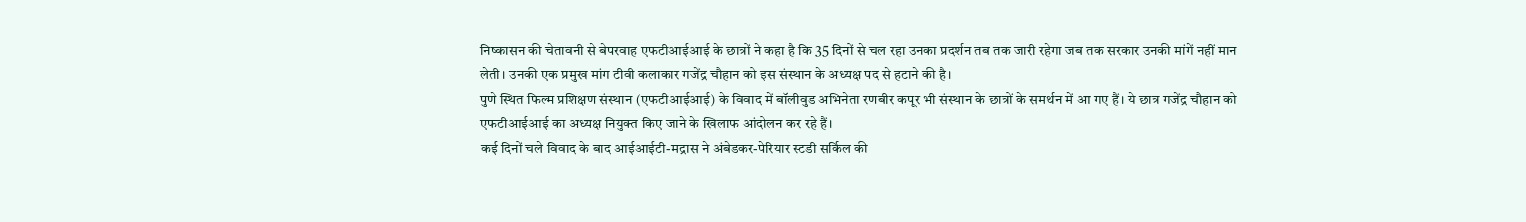निष्कासन की चेतावनी से बेपरवाह एफटीआईआई के छात्रों ने कहा है कि 35 दिनों से चल रहा उनका प्रदर्शन तब तक जारी रहेगा जब तक सरकार उनकी मांगें नहीं मान लेती। उनकी एक प्रमुख मांग टीवी कलाकार गजेंद्र चौहान को इस संस्थान के अध्यक्ष पद से हटाने की है।
पुणे स्थित फिल्म प्रशिक्षण संस्थान (एफटीआईआई) के विवाद में बॉलीवुड अभिनेता रणबीर कपूर भी संस्थान के छात्रों के समर्थन में आ गए हैं। ये छात्र गजेंद्र चौहान को एफटीआईआई का अध्यक्ष नियुक्त किए जाने के खिलाफ आंदोलन कर रहे हैं।
कई दिनों चले विवाद के बाद आईआईटी-मद्रास ने अंबेडकर-पेरियार स्टडी सर्किल की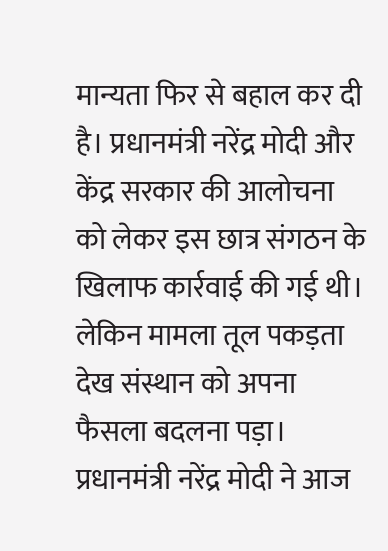मान्यता फिर से बहाल कर दी है। प्रधानमंत्री नरेंद्र मोदी और केंद्र सरकार की आलोचना को लेकर इस छात्र संगठन के खिलाफ कार्रवाई की गई थी। लेकिन मामला तूल पकड़ता देख संस्थान को अपना फैसला बदलना पड़ा।
प्रधानमंत्री नरेंद्र मोदी ने आज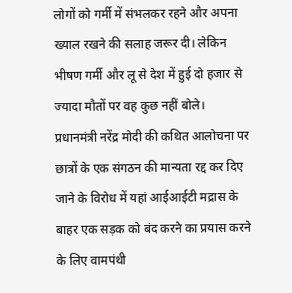लोगों को गर्मी में संभलकर रहने और अपना ख्याल रखने की सलाह जरूर दी। लेकिन भीषण गर्मी और लू से देश में हुई दो हजार से ज्यादा मौतों पर वह कुछ नहीं बोले।
प्रधानमंत्री नरेंद्र मोदी की कथित आलोचना पर छात्रों के एक संगठन की मान्यता रद्द कर दिए जाने के विरोध में यहां आईआईटी मद्रास के बाहर एक सड़क को बंद करने का प्रयास करने के लिए वामपंथी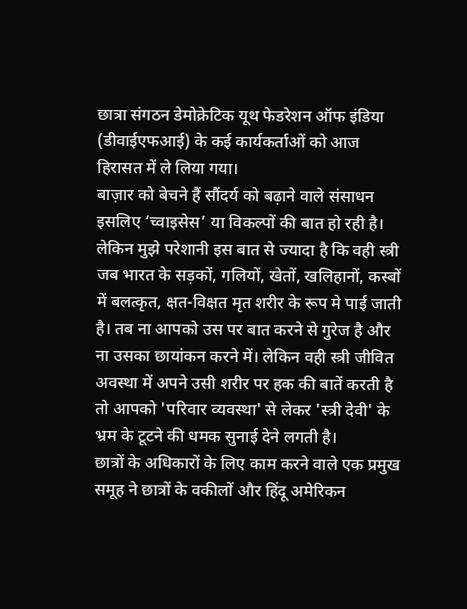छात्रा संगठन डेमोक्रेटिक यूथ फेडरेशन ऑफ इंडिया (डीवाईएफआई) के कई कार्यकर्ताओं को आज हिरासत में ले लिया गया।
बाज़ार को बेचने हैं सौंदर्य को बढ़ाने वाले संसाधन इसलिए ‘च्वाइसेस’ या विकल्पों की बात हो रही है। लेकिन मुझे परेशानी इस बात से ज्यादा है कि वही स्त्री जब भारत के सड़कों, गलियों, खेतों, खलिहानों, कस्बों में बलत्कृत, क्षत-विक्षत मृत शरीर के रूप मे पाई जाती है। तब ना आपको उस पर बात करने से गुरेज है और ना उसका छायांकन करने में। लेकिन वही स्त्री जीवित अवस्था में अपने उसी शरीर पर हक की बातें करती है तो आपको 'परिवार व्यवस्था' से लेकर 'स्त्री देवी' के भ्रम के टूटने की धमक सुनाई देने लगती है।
छात्रों के अधिकारों के लिए काम करने वाले एक प्रमुख समूह ने छात्रों के वकीलों और हिंदू अमेरिकन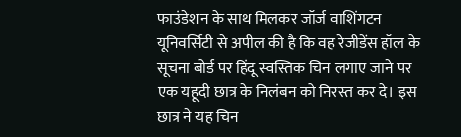फाउंडेशन के साथ मिलकर जॉर्ज वाशिंगटन यूनिवर्सिटी से अपील की है कि वह रेजीडेंस हॉल के सूचना बोर्ड पर हिंदू स्वस्तिक चिन लगाए जाने पर एक यहूदी छात्र के निलंबन को निरस्त कर दे। इस छात्र ने यह चिन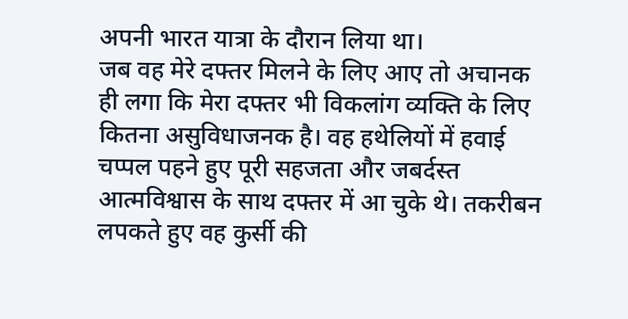अपनी भारत यात्रा के दौरान लिया था।
जब वह मेरे दफ्तर मिलने के लिए आए तो अचानक ही लगा कि मेरा दफ्तर भी विकलांग व्यक्ति के लिए कितना असुविधाजनक है। वह हथेलियों में हवाई चप्पल पहने हुए पूरी सहजता और जबर्दस्त आत्मविश्वास के साथ दफ्तर में आ चुके थे। तकरीबन लपकते हुए वह कुर्सी की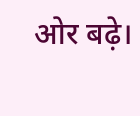ओर बढ़े।